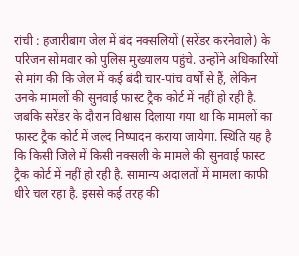रांची : हजारीबाग जेल में बंद नक्सलियों (सरेंडर करनेवाले) के परिजन सोमवार को पुलिस मुख्यालय पहुंचे. उन्होंने अधिकारियों से मांग की कि जेल में कई बंदी चार-पांच वर्षों से हैं, लेकिन उनके मामलों की सुनवाई फास्ट ट्रैक कोर्ट में नहीं हो रही है.
जबकि सरेंडर के दौरान विश्वास दिलाया गया था कि मामलों का फास्ट ट्रैक कोर्ट में जल्द निष्पादन कराया जायेगा. स्थिति यह है कि किसी जिले में किसी नक्सली के मामले की सुनवाई फास्ट ट्रैक कोर्ट में नहीं हो रही है. सामान्य अदालतों में मामला काफी धीरे चल रहा है. इससे कई तरह की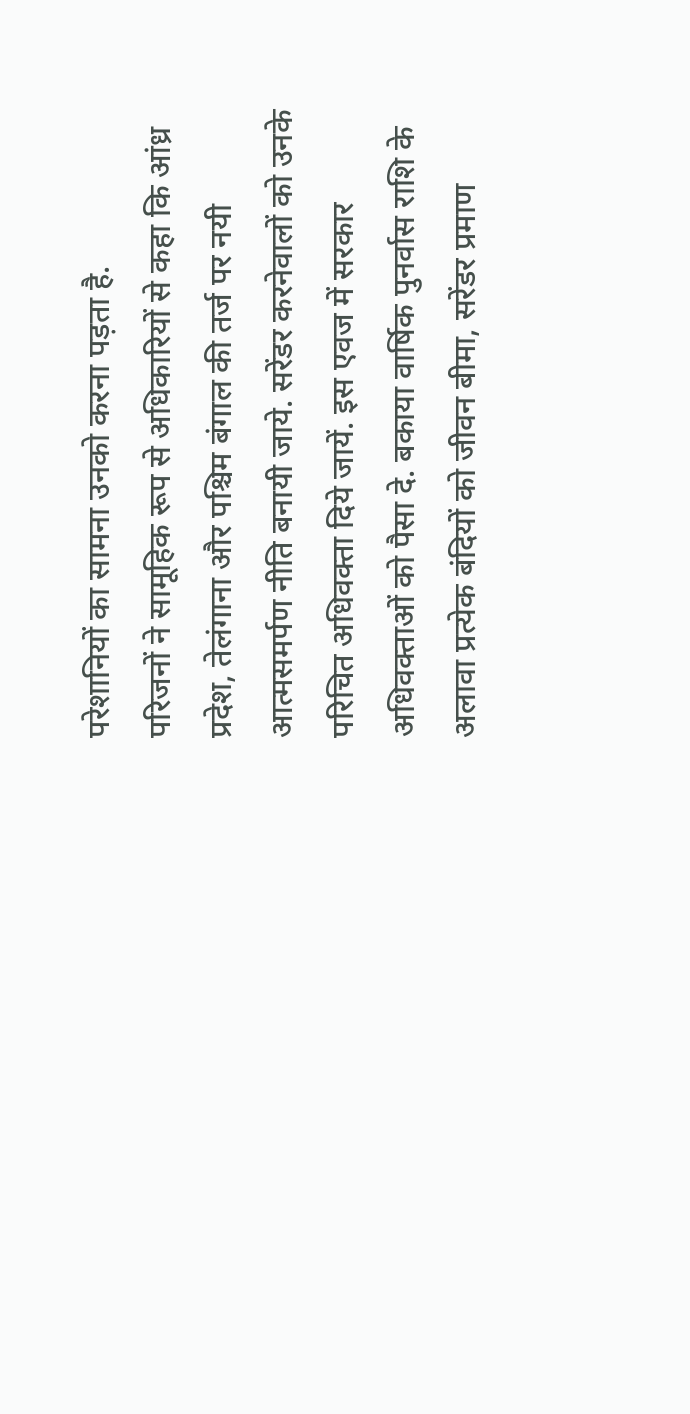परेशानियों का सामना उनको करना पड़ता है.
परिजनों ने सामूहिक रूप से अधिकारियों से कहा कि आंध्र प्रदेश, तेलंगाना और पश्चिम बंगाल की तर्ज पर नयी आत्मसमर्पण नीति बनायी जाये. सरेंडर करनेवालों को उनके परिचित अधिवक्ता दिये जायें. इस एवज में सरकार अधिवक्ताओं को पैसा दे. बकाया वार्षिक पुनर्वास राशि के अलावा प्रत्येक बंदियों को जीवन बीमा, सरेंडर प्रमाण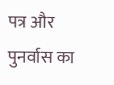पत्र और पुनर्वास का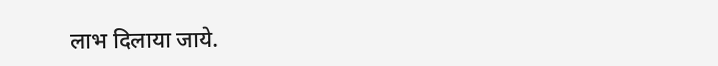लाभ दिलाया जाये.